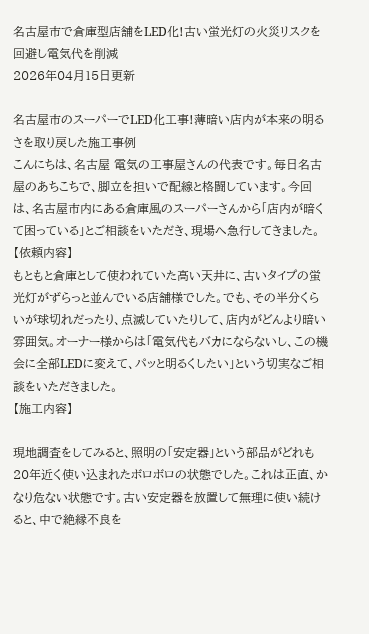名古屋市で倉庫型店舗をLED化!古い蛍光灯の火災リスクを回避し電気代を削減
2026年04月15日更新

名古屋市のスーパーでLED化工事!薄暗い店内が本来の明るさを取り戻した施工事例
こんにちは、名古屋 電気の工事屋さんの代表です。毎日名古屋のあちこちで、脚立を担いで配線と格闘しています。今回は、名古屋市内にある倉庫風のスーパーさんから「店内が暗くて困っている」とご相談をいただき、現場へ急行してきました。
【依頼内容】
もともと倉庫として使われていた高い天井に、古いタイプの蛍光灯がずらっと並んでいる店舗様でした。でも、その半分くらいが球切れだったり、点滅していたりして、店内がどんより暗い雰囲気。オーナー様からは「電気代もバカにならないし、この機会に全部LEDに変えて、パッと明るくしたい」という切実なご相談をいただきました。
【施工内容】

現地調査をしてみると、照明の「安定器」という部品がどれも20年近く使い込まれたボロボロの状態でした。これは正直、かなり危ない状態です。古い安定器を放置して無理に使い続けると、中で絶縁不良を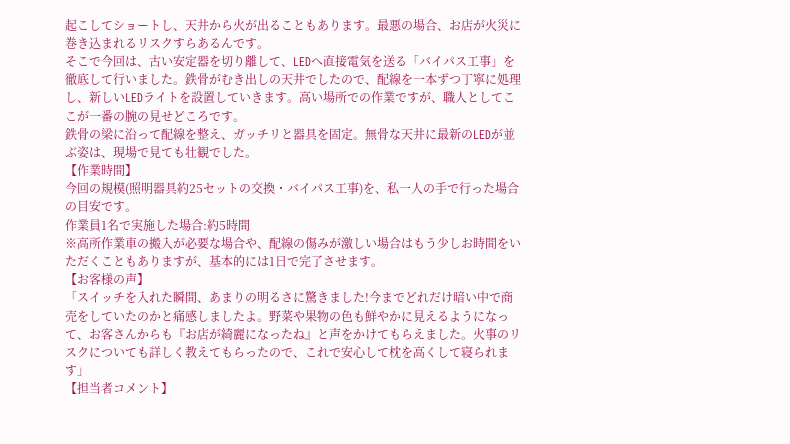起こしてショートし、天井から火が出ることもあります。最悪の場合、お店が火災に巻き込まれるリスクすらあるんです。
そこで今回は、古い安定器を切り離して、LEDへ直接電気を送る「バイパス工事」を徹底して行いました。鉄骨がむき出しの天井でしたので、配線を一本ずつ丁寧に処理し、新しいLEDライトを設置していきます。高い場所での作業ですが、職人としてここが一番の腕の見せどころです。
鉄骨の梁に沿って配線を整え、ガッチリと器具を固定。無骨な天井に最新のLEDが並ぶ姿は、現場で見ても壮観でした。
【作業時間】
今回の規模(照明器具約25セットの交換・バイパス工事)を、私一人の手で行った場合の目安です。
作業員1名で実施した場合:約5時間
※高所作業車の搬入が必要な場合や、配線の傷みが激しい場合はもう少しお時間をいただくこともありますが、基本的には1日で完了させます。
【お客様の声】
「スイッチを入れた瞬間、あまりの明るさに驚きました!今までどれだけ暗い中で商売をしていたのかと痛感しましたよ。野菜や果物の色も鮮やかに見えるようになって、お客さんからも『お店が綺麗になったね』と声をかけてもらえました。火事のリスクについても詳しく教えてもらったので、これで安心して枕を高くして寝られます」
【担当者コメント】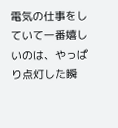電気の仕事をしていて一番嬉しいのは、やっぱり点灯した瞬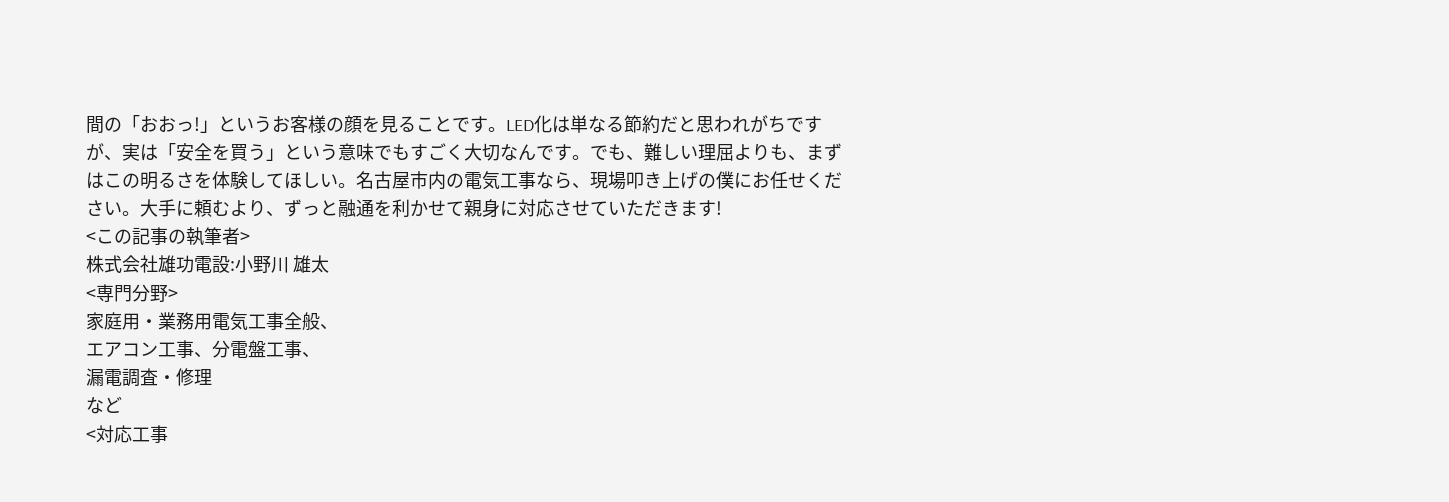間の「おおっ!」というお客様の顔を見ることです。LED化は単なる節約だと思われがちですが、実は「安全を買う」という意味でもすごく大切なんです。でも、難しい理屈よりも、まずはこの明るさを体験してほしい。名古屋市内の電気工事なら、現場叩き上げの僕にお任せください。大手に頼むより、ずっと融通を利かせて親身に対応させていただきます!
<この記事の執筆者>
株式会社雄功電設:小野川 雄太
<専門分野>
家庭用・業務用電気工事全般、
エアコン工事、分電盤工事、
漏電調査・修理
など
<対応工事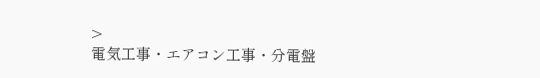>
電気工事・エアコン工事・分電盤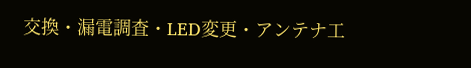交換・漏電調査・LED変更・アンテナ工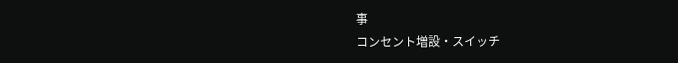事
コンセント増設・スイッチ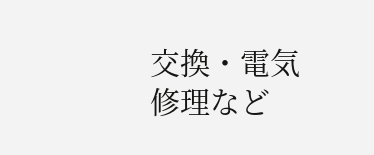交換・電気修理など